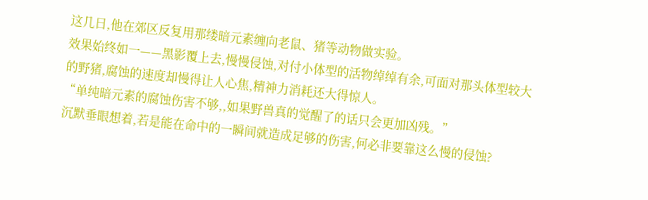这几日,他在郊区反复用那缕暗元素缠向老鼠、猪等动物做实验。
效果始终如一——黑影覆上去,慢慢侵蚀,对付小体型的活物绰绰有余,可面对那头体型较大的野猪,腐蚀的速度却慢得让人心焦,精神力消耗还大得惊人。
“单纯暗元素的腐蚀伤害不够,,如果野兽真的觉醒了的话只会更加凶残。”
沉默垂眼想着,若是能在命中的一瞬间就造成足够的伤害,何必非要靠这么慢的侵蚀?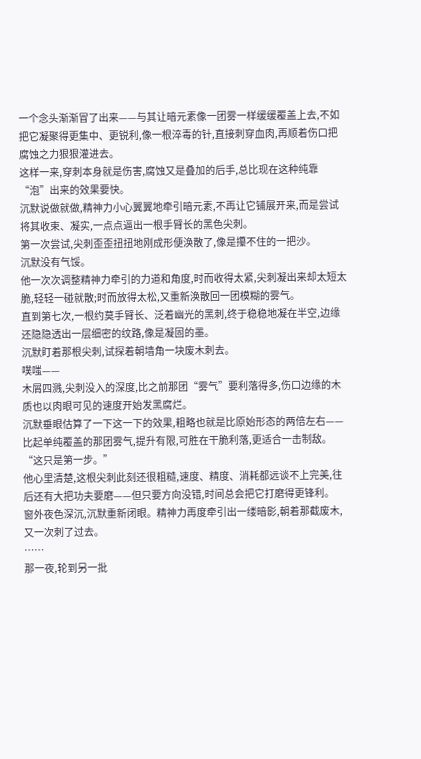一个念头渐渐冒了出来——与其让暗元素像一团雾一样缓缓覆盖上去,不如把它凝聚得更集中、更锐利,像一根淬毒的针,直接刺穿血肉,再顺着伤口把腐蚀之力狠狠灌进去。
这样一来,穿刺本身就是伤害,腐蚀又是叠加的后手,总比现在这种纯靠“泡”出来的效果要快。
沉默说做就做,精神力小心翼翼地牵引暗元素,不再让它铺展开来,而是尝试将其收束、凝实,一点点逼出一根手臂长的黑色尖刺。
第一次尝试,尖刺歪歪扭扭地刚成形便涣散了,像是攥不住的一把沙。
沉默没有气馁。
他一次次调整精神力牵引的力道和角度,时而收得太紧,尖刺凝出来却太短太脆,轻轻一碰就散;时而放得太松,又重新涣散回一团模糊的雾气。
直到第七次,一根约莫手臂长、泛着幽光的黑刺,终于稳稳地凝在半空,边缘还隐隐透出一层细密的纹路,像是凝固的墨。
沉默盯着那根尖刺,试探着朝墙角一块废木刺去。
噗嗤——
木屑四溅,尖刺没入的深度,比之前那团“雾气”要利落得多,伤口边缘的木质也以肉眼可见的速度开始发黑腐烂。
沉默垂眼估算了一下这一下的效果,粗略也就是比原始形态的两倍左右——比起单纯覆盖的那团雾气,提升有限,可胜在干脆利落,更适合一击制敌。
“这只是第一步。”
他心里清楚,这根尖刺此刻还很粗糙,速度、精度、消耗都远谈不上完美,往后还有大把功夫要磨——但只要方向没错,时间总会把它打磨得更锋利。
窗外夜色深沉,沉默重新闭眼。精神力再度牵引出一缕暗影,朝着那截废木,又一次刺了过去。
……
那一夜,轮到另一批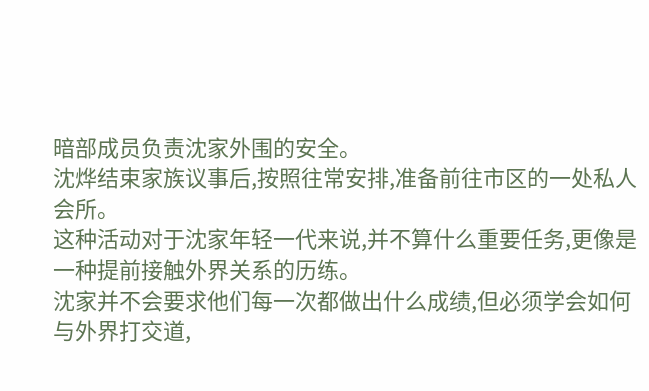暗部成员负责沈家外围的安全。
沈烨结束家族议事后,按照往常安排,准备前往市区的一处私人会所。
这种活动对于沈家年轻一代来说,并不算什么重要任务,更像是一种提前接触外界关系的历练。
沈家并不会要求他们每一次都做出什么成绩,但必须学会如何与外界打交道,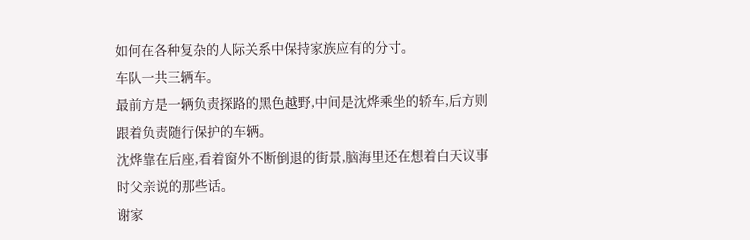如何在各种复杂的人际关系中保持家族应有的分寸。
车队一共三辆车。
最前方是一辆负责探路的黑色越野,中间是沈烨乘坐的轿车,后方则跟着负责随行保护的车辆。
沈烨靠在后座,看着窗外不断倒退的街景,脑海里还在想着白天议事时父亲说的那些话。
谢家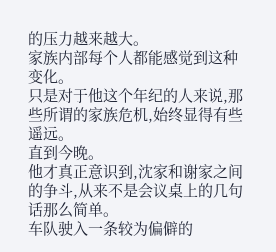的压力越来越大。
家族内部每个人都能感觉到这种变化。
只是对于他这个年纪的人来说,那些所谓的家族危机,始终显得有些遥远。
直到今晚。
他才真正意识到,沈家和谢家之间的争斗,从来不是会议桌上的几句话那么简单。
车队驶入一条较为偏僻的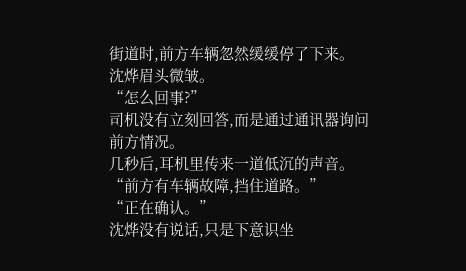街道时,前方车辆忽然缓缓停了下来。
沈烨眉头微皱。
“怎么回事?”
司机没有立刻回答,而是通过通讯器询问前方情况。
几秒后,耳机里传来一道低沉的声音。
“前方有车辆故障,挡住道路。”
“正在确认。”
沈烨没有说话,只是下意识坐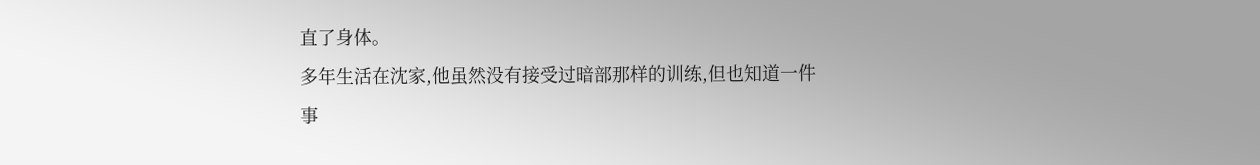直了身体。
多年生活在沈家,他虽然没有接受过暗部那样的训练,但也知道一件事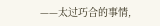——太过巧合的事情,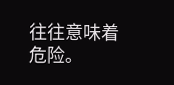往往意味着危险。